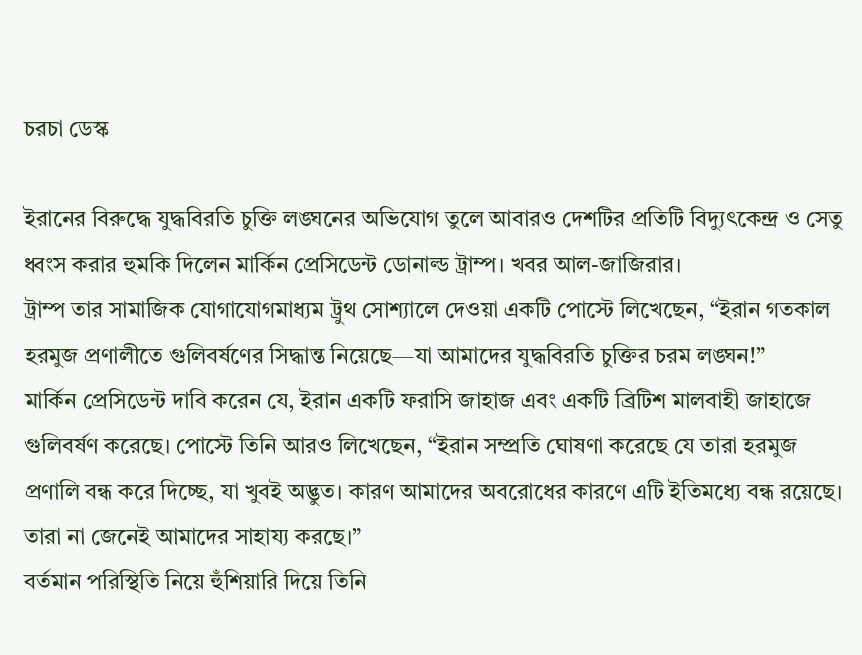চরচা ডেস্ক

ইরানের বিরুদ্ধে যুদ্ধবিরতি চুক্তি লঙ্ঘনের অভিযোগ তুলে আবারও দেশটির প্রতিটি বিদ্যুৎকেন্দ্র ও সেতু ধ্বংস করার হুমকি দিলেন মার্কিন প্রেসিডেন্ট ডোনাল্ড ট্রাম্প। খবর আল-জাজিরার।
ট্রাম্প তার সামাজিক যোগাযোগমাধ্যম ট্রুথ সোশ্যালে দেওয়া একটি পোস্টে লিখেছেন, “ইরান গতকাল হরমুজ প্রণালীতে গুলিবর্ষণের সিদ্ধান্ত নিয়েছে—যা আমাদের যুদ্ধবিরতি চুক্তির চরম লঙ্ঘন!”
মার্কিন প্রেসিডেন্ট দাবি করেন যে, ইরান একটি ফরাসি জাহাজ এবং একটি ব্রিটিশ মালবাহী জাহাজে গুলিবর্ষণ করেছে। পোস্টে তিনি আরও লিখেছেন, “ইরান সম্প্রতি ঘোষণা করেছে যে তারা হরমুজ প্রণালি বন্ধ করে দিচ্ছে, যা খুবই অদ্ভুত। কারণ আমাদের অবরোধের কারণে এটি ইতিমধ্যে বন্ধ রয়েছে। তারা না জেনেই আমাদের সাহায্য করছে।”
বর্তমান পরিস্থিতি নিয়ে হুঁশিয়ারি দিয়ে তিনি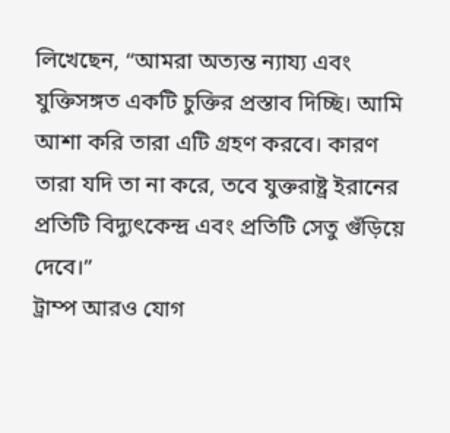লিখেছেন, “আমরা অত্যন্ত ন্যায্য এবং যুক্তিসঙ্গত একটি চুক্তির প্রস্তাব দিচ্ছি। আমি আশা করি তারা এটি গ্রহণ করবে। কারণ তারা যদি তা না করে, তবে যুক্তরাষ্ট্র ইরানের প্রতিটি বিদ্যুৎকেন্দ্র এবং প্রতিটি সেতু গুঁড়িয়ে দেবে।”
ট্রাম্প আরও যোগ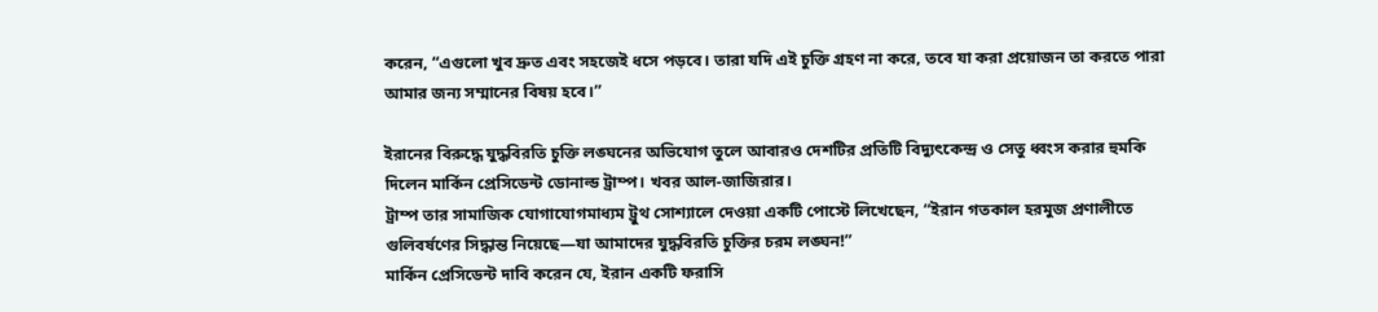করেন, “এগুলো খুব দ্রুত এবং সহজেই ধসে পড়বে। তারা যদি এই চুক্তি গ্রহণ না করে, তবে যা করা প্রয়োজন তা করতে পারা আমার জন্য সম্মানের বিষয় হবে।”

ইরানের বিরুদ্ধে যুদ্ধবিরতি চুক্তি লঙ্ঘনের অভিযোগ তুলে আবারও দেশটির প্রতিটি বিদ্যুৎকেন্দ্র ও সেতু ধ্বংস করার হুমকি দিলেন মার্কিন প্রেসিডেন্ট ডোনাল্ড ট্রাম্প। খবর আল-জাজিরার।
ট্রাম্প তার সামাজিক যোগাযোগমাধ্যম ট্রুথ সোশ্যালে দেওয়া একটি পোস্টে লিখেছেন, “ইরান গতকাল হরমুজ প্রণালীতে গুলিবর্ষণের সিদ্ধান্ত নিয়েছে—যা আমাদের যুদ্ধবিরতি চুক্তির চরম লঙ্ঘন!”
মার্কিন প্রেসিডেন্ট দাবি করেন যে, ইরান একটি ফরাসি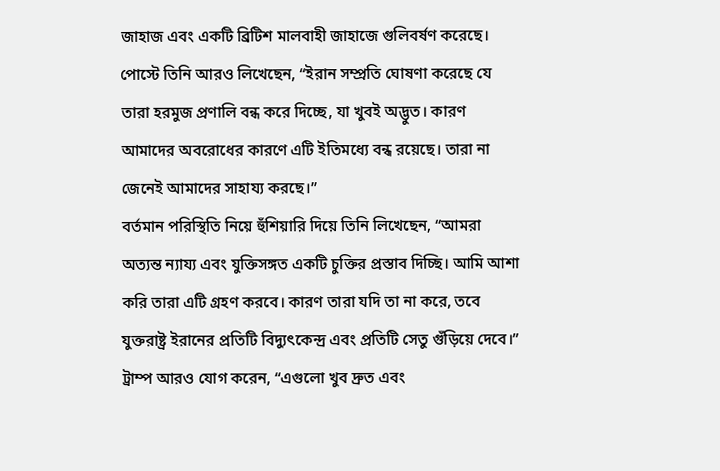জাহাজ এবং একটি ব্রিটিশ মালবাহী জাহাজে গুলিবর্ষণ করেছে। পোস্টে তিনি আরও লিখেছেন, “ইরান সম্প্রতি ঘোষণা করেছে যে তারা হরমুজ প্রণালি বন্ধ করে দিচ্ছে, যা খুবই অদ্ভুত। কারণ আমাদের অবরোধের কারণে এটি ইতিমধ্যে বন্ধ রয়েছে। তারা না জেনেই আমাদের সাহায্য করছে।”
বর্তমান পরিস্থিতি নিয়ে হুঁশিয়ারি দিয়ে তিনি লিখেছেন, “আমরা অত্যন্ত ন্যায্য এবং যুক্তিসঙ্গত একটি চুক্তির প্রস্তাব দিচ্ছি। আমি আশা করি তারা এটি গ্রহণ করবে। কারণ তারা যদি তা না করে, তবে যুক্তরাষ্ট্র ইরানের প্রতিটি বিদ্যুৎকেন্দ্র এবং প্রতিটি সেতু গুঁড়িয়ে দেবে।”
ট্রাম্প আরও যোগ করেন, “এগুলো খুব দ্রুত এবং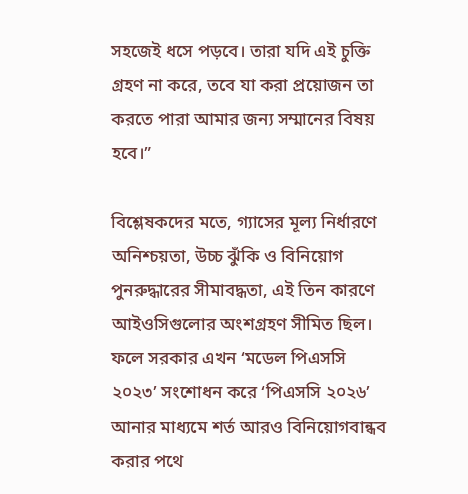সহজেই ধসে পড়বে। তারা যদি এই চুক্তি গ্রহণ না করে, তবে যা করা প্রয়োজন তা করতে পারা আমার জন্য সম্মানের বিষয় হবে।”

বিশ্লেষকদের মতে, গ্যাসের মূল্য নির্ধারণে অনিশ্চয়তা, উচ্চ ঝুঁকি ও বিনিয়োগ পুনরুদ্ধারের সীমাবদ্ধতা, এই তিন কারণে আইওসিগুলোর অংশগ্রহণ সীমিত ছিল। ফলে সরকার এখন ‘মডেল পিএসসি ২০২৩’ সংশোধন করে ‘পিএসসি ২০২৬’ আনার মাধ্যমে শর্ত আরও বিনিয়োগবান্ধব করার পথে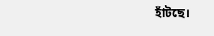হাঁটছে।